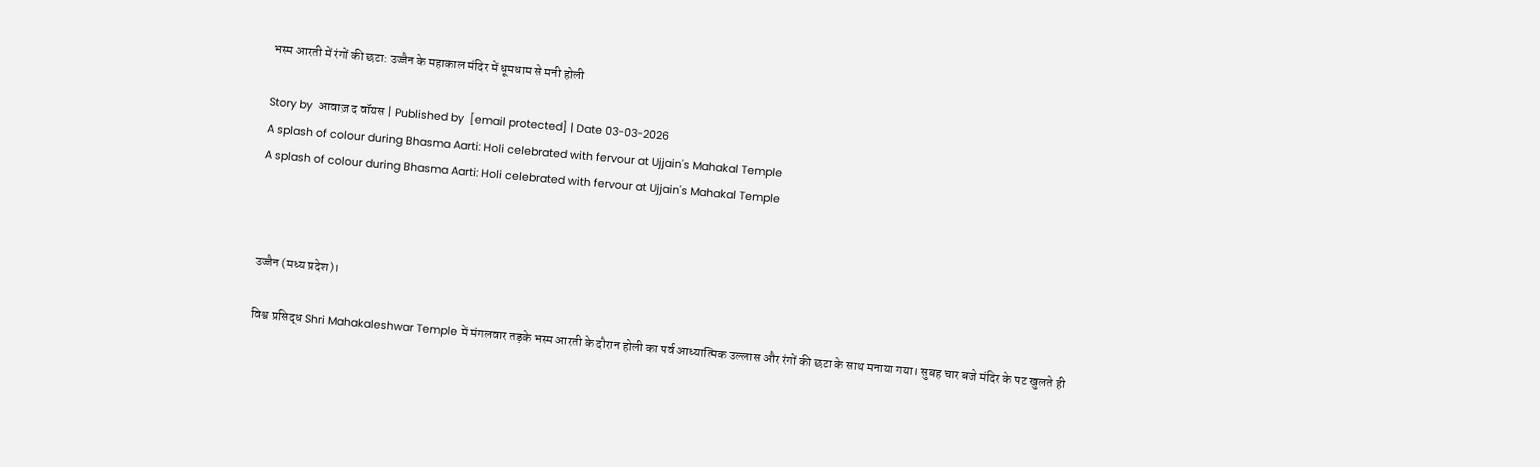भस्म आरती में रंगों की छटा: उज्जैन के महाकाल मंदिर में धूमधाम से मनी होली

Story by  आवाज़ द वॉयस | Published by  [email protected] | Date 03-03-2026
A splash of colour during Bhasma Aarti: Holi celebrated with fervour at Ujjain's Mahakal Temple
A splash of colour during Bhasma Aarti: Holi celebrated with fervour at Ujjain's Mahakal Temple



उज्जैन (मध्य प्रदेश)।

विश्व प्रसिद्ध Shri Mahakaleshwar Temple में मंगलवार तड़के भस्म आरती के दौरान होली का पर्व आध्यात्मिक उल्लास और रंगों की छटा के साथ मनाया गया। सुबह चार बजे मंदिर के पट खुलते ही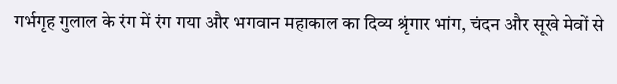गर्भगृह गुलाल के रंग में रंग गया और भगवान महाकाल का दिव्य श्रृंगार भांग, चंदन और सूखे मेवों से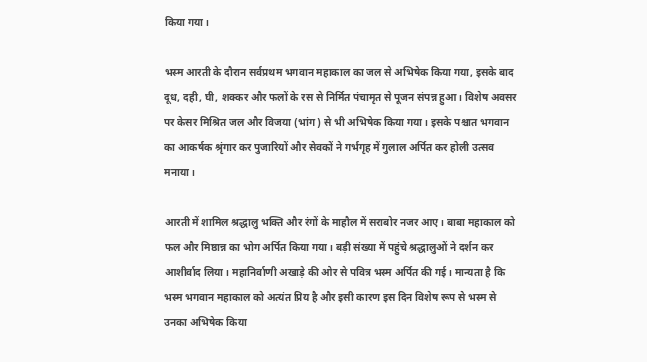किया गया।

भस्म आरती के दौरान सर्वप्रथम भगवान महाकाल का जल से अभिषेक किया गया, इसके बाद दूध, दही, घी, शक्कर और फलों के रस से निर्मित पंचामृत से पूजन संपन्न हुआ। विशेष अवसर पर केसर मिश्रित जल और विजया (भांग) से भी अभिषेक किया गया। इसके पश्चात भगवान का आकर्षक श्रृंगार कर पुजारियों और सेवकों ने गर्भगृह में गुलाल अर्पित कर होली उत्सव मनाया।

आरती में शामिल श्रद्धालु भक्ति और रंगों के माहौल में सराबोर नजर आए। बाबा महाकाल को फल और मिष्ठान्न का भोग अर्पित किया गया। बड़ी संख्या में पहुंचे श्रद्धालुओं ने दर्शन कर आशीर्वाद लिया। महानिर्वाणी अखाड़े की ओर से पवित्र भस्म अर्पित की गई। मान्यता है कि भस्म भगवान महाकाल को अत्यंत प्रिय है और इसी कारण इस दिन विशेष रूप से भस्म से उनका अभिषेक किया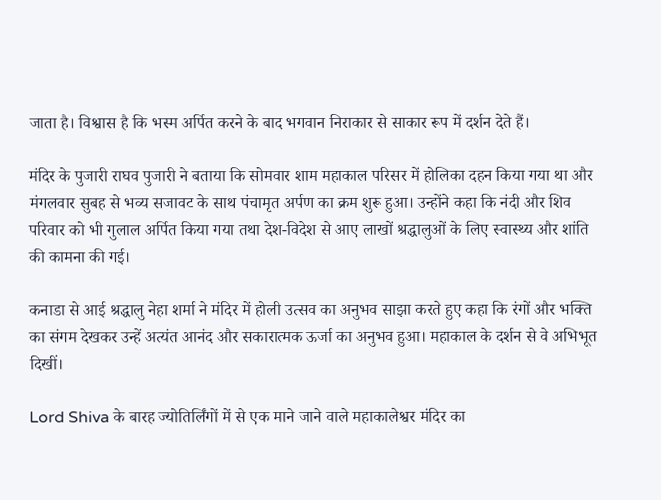जाता है। विश्वास है कि भस्म अर्पित करने के बाद भगवान निराकार से साकार रूप में दर्शन देते हैं।

मंदिर के पुजारी राघव पुजारी ने बताया कि सोमवार शाम महाकाल परिसर में होलिका दहन किया गया था और मंगलवार सुबह से भव्य सजावट के साथ पंचामृत अर्पण का क्रम शुरू हुआ। उन्होंने कहा कि नंदी और शिव परिवार को भी गुलाल अर्पित किया गया तथा देश-विदेश से आए लाखों श्रद्धालुओं के लिए स्वास्थ्य और शांति की कामना की गई।

कनाडा से आई श्रद्धालु नेहा शर्मा ने मंदिर में होली उत्सव का अनुभव साझा करते हुए कहा कि रंगों और भक्ति का संगम देखकर उन्हें अत्यंत आनंद और सकारात्मक ऊर्जा का अनुभव हुआ। महाकाल के दर्शन से वे अभिभूत दिखीं।

Lord Shiva के बारह ज्योतिर्लिंगों में से एक माने जाने वाले महाकालेश्वर मंदिर का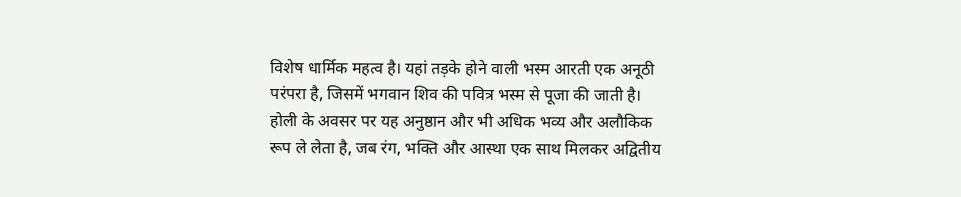विशेष धार्मिक महत्व है। यहां तड़के होने वाली भस्म आरती एक अनूठी परंपरा है, जिसमें भगवान शिव की पवित्र भस्म से पूजा की जाती है। होली के अवसर पर यह अनुष्ठान और भी अधिक भव्य और अलौकिक रूप ले लेता है, जब रंग, भक्ति और आस्था एक साथ मिलकर अद्वितीय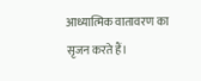आध्यात्मिक वातावरण का सृजन करते हैं।